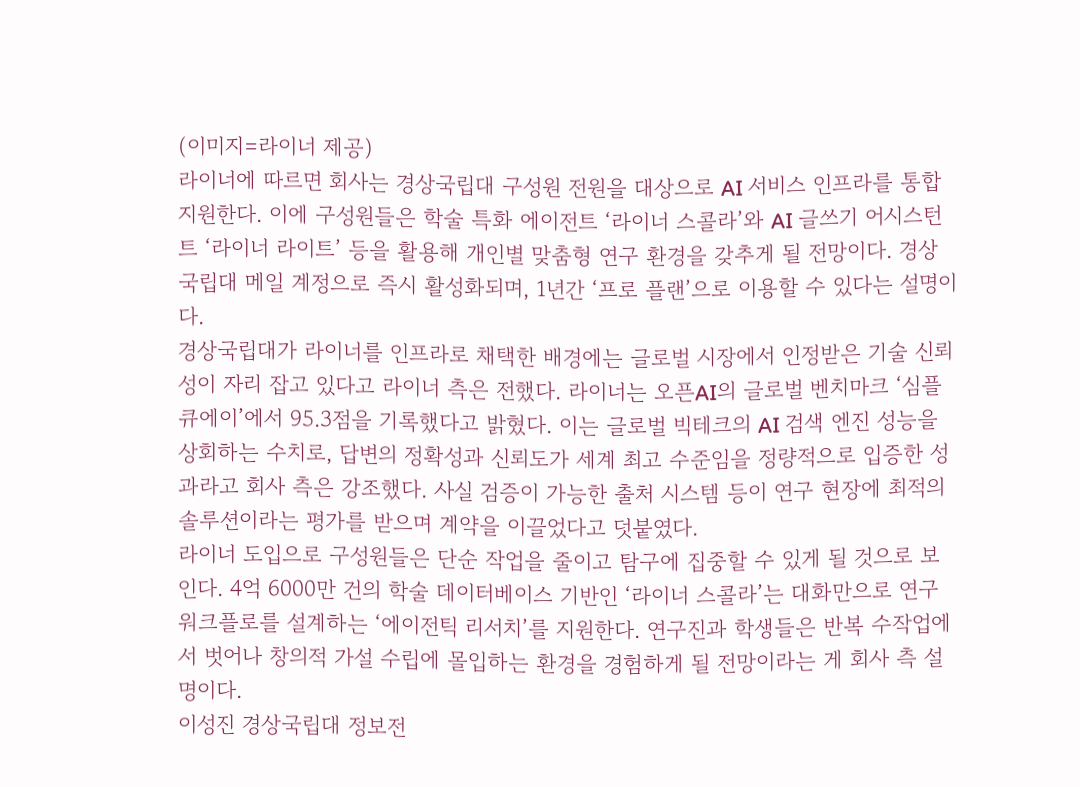(이미지=라이너 제공)
라이너에 따르면 회사는 경상국립대 구성원 전원을 대상으로 AI 서비스 인프라를 통합 지원한다. 이에 구성원들은 학술 특화 에이전트 ‘라이너 스콜라’와 AI 글쓰기 어시스턴트 ‘라이너 라이트’ 등을 활용해 개인별 맞춤형 연구 환경을 갖추게 될 전망이다. 경상국립대 메일 계정으로 즉시 활성화되며, 1년간 ‘프로 플랜’으로 이용할 수 있다는 설명이다.
경상국립대가 라이너를 인프라로 채택한 배경에는 글로벌 시장에서 인정받은 기술 신뢰성이 자리 잡고 있다고 라이너 측은 전했다. 라이너는 오픈AI의 글로벌 벤치마크 ‘심플큐에이’에서 95.3점을 기록했다고 밝혔다. 이는 글로벌 빅테크의 AI 검색 엔진 성능을 상회하는 수치로, 답변의 정확성과 신뢰도가 세계 최고 수준임을 정량적으로 입증한 성과라고 회사 측은 강조했다. 사실 검증이 가능한 출처 시스템 등이 연구 현장에 최적의 솔루션이라는 평가를 받으며 계약을 이끌었다고 덧붙였다.
라이너 도입으로 구성원들은 단순 작업을 줄이고 탐구에 집중할 수 있게 될 것으로 보인다. 4억 6000만 건의 학술 데이터베이스 기반인 ‘라이너 스콜라’는 대화만으로 연구 워크플로를 설계하는 ‘에이전틱 리서치’를 지원한다. 연구진과 학생들은 반복 수작업에서 벗어나 창의적 가설 수립에 몰입하는 환경을 경험하게 될 전망이라는 게 회사 측 설명이다.
이성진 경상국립대 정보전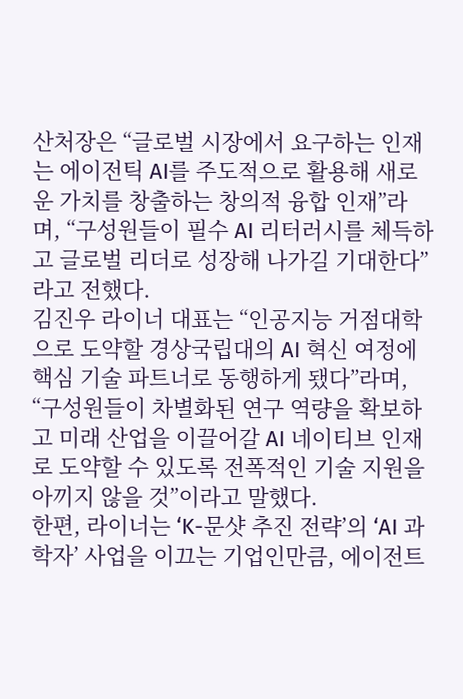산처장은 “글로벌 시장에서 요구하는 인재는 에이전틱 AI를 주도적으로 활용해 새로운 가치를 창출하는 창의적 융합 인재”라며, “구성원들이 필수 AI 리터러시를 체득하고 글로벌 리더로 성장해 나가길 기대한다”라고 전했다.
김진우 라이너 대표는 “인공지능 거점대학으로 도약할 경상국립대의 AI 혁신 여정에 핵심 기술 파트너로 동행하게 됐다”라며, “구성원들이 차별화된 연구 역량을 확보하고 미래 산업을 이끌어갈 AI 네이티브 인재로 도약할 수 있도록 전폭적인 기술 지원을 아끼지 않을 것”이라고 말했다.
한편, 라이너는 ‘K-문샷 추진 전략’의 ‘AI 과학자’ 사업을 이끄는 기업인만큼, 에이전트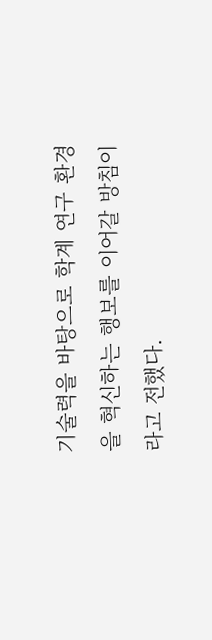기술력을 바탕으로 학계 연구 환경을 혁신하는 행보를 이어갈 방침이라고 전했다.